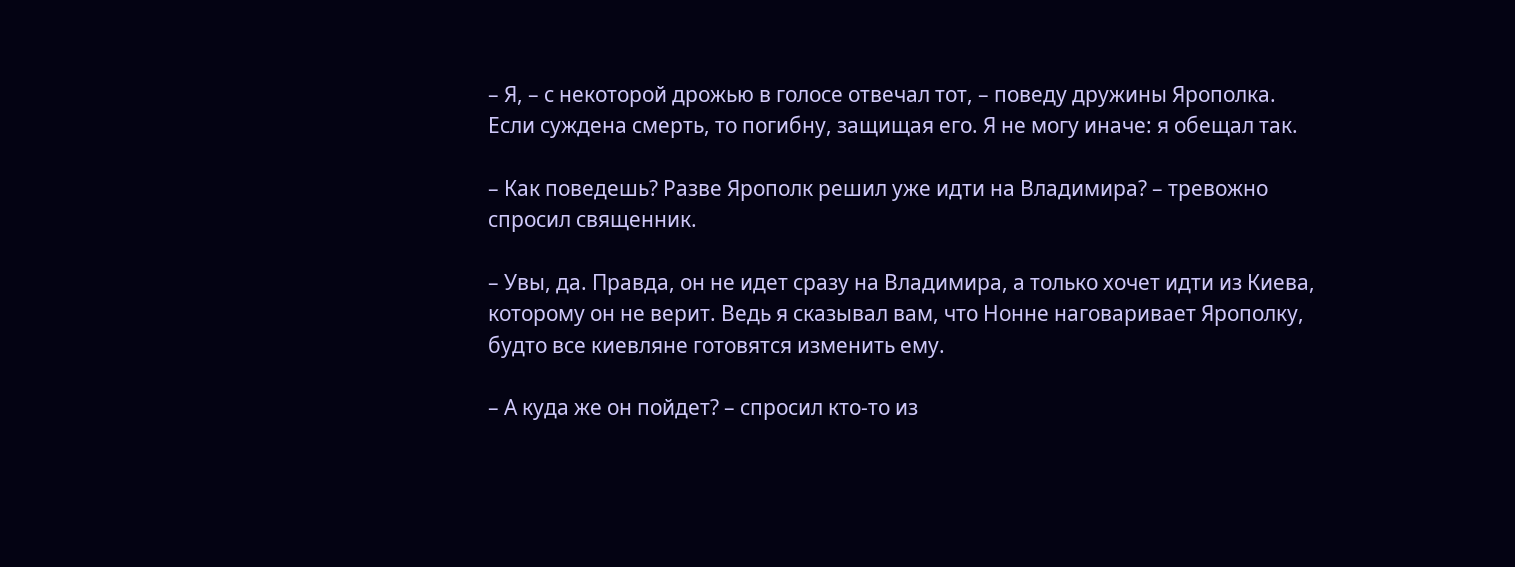– Я, – с некоторой дрожью в голосе отвечал тот, – поведу дружины Ярополка. Если суждена смерть, то погибну, защищая его. Я не могу иначе: я обещал так.

– Как поведешь? Разве Ярополк решил уже идти на Владимира? – тревожно спросил священник.

– Увы, да. Правда, он не идет сразу на Владимира, а только хочет идти из Киева, которому он не верит. Ведь я сказывал вам, что Нонне наговаривает Ярополку, будто все киевляне готовятся изменить ему.

– А куда же он пойдет? – спросил кто-то из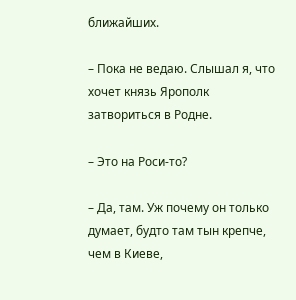ближайших.

– Пока не ведаю. Слышал я, что хочет князь Ярополк затвориться в Родне.

– Это на Роси-то?

– Да, там. Уж почему он только думает, будто там тын крепче, чем в Киеве,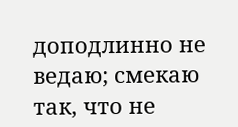доподлинно не ведаю; смекаю так, что не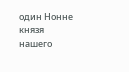один Нонне князя нашего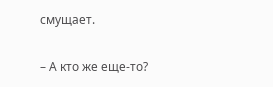смущает.

– А кто же еще-то?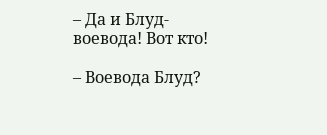– Да и Блуд-воевода! Вот кто!

– Воевода Блуд?